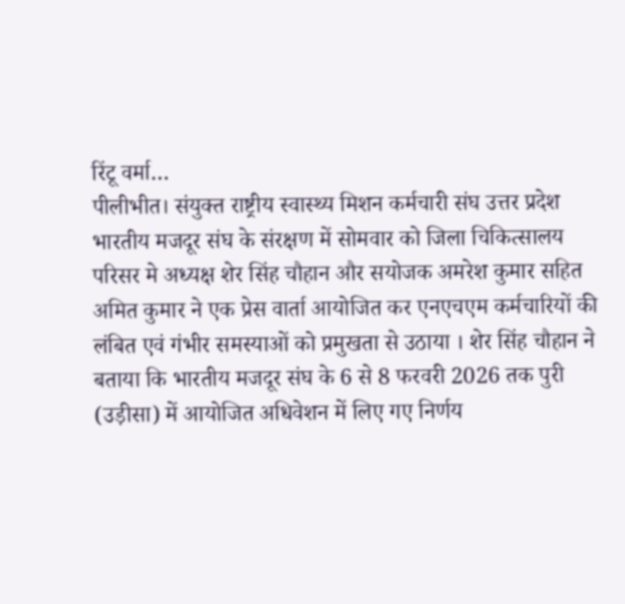रिंटू वर्मा…
पीलीभीत। संयुक्त राष्ट्रीय स्वास्थ्य मिशन कर्मचारी संघ उत्तर प्रदेश भारतीय मजदूर संघ के संरक्षण में सोमवार को जिला चिकित्सालय परिसर मे अध्यक्ष शेर सिंह चौहान और सयोजक अमरेश कुमार सहित अमित कुमार ने एक प्रेस वार्ता आयोजित कर एनएचएम कर्मचारियों की लंबित एवं गंभीर समस्याओं को प्रमुखता से उठाया । शेर सिंह चौहान ने बताया कि भारतीय मजदूर संघ के 6 से 8 फरवरी 2026 तक पुरी (उड़ीसा) में आयोजित अधिवेशन में लिए गए निर्णय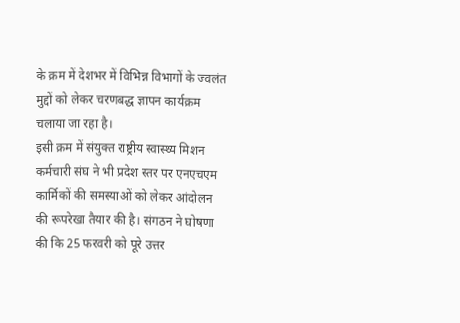के क्रम में देशभर में विभिन्न विभागों के ज्वलंत मुद्दों को लेकर चरणबद्ध ज्ञापन कार्यक्रम चलाया जा रहा है।
इसी क्रम में संयुक्त राष्ट्रीय स्वास्थ्य मिशन कर्मचारी संघ ने भी प्रदेश स्तर पर एनएचएम कार्मिकों की समस्याओं को लेकर आंदोलन की रूपरेखा तैयार की है। संगठन ने घोषणा की कि 25 फरवरी को पूरे उत्तर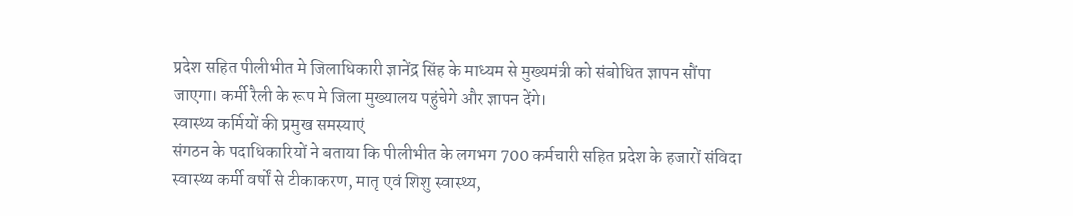प्रदेश सहित पीलीभीत मे जिलाधिकारी ज्ञानेंद्र सिंह के माध्यम से मुख्यमंत्री को संबोधित ज्ञापन सौंपा जाएगा। कर्मी रैली के रूप मे जिला मुख्यालय पहुंचेगे और ज्ञापन देंगे।
स्वास्थ्य कर्मियों की प्रमुख समस्याएं
संगठन के पदाधिकारियों ने बताया कि पीलीभीत के लगभग 700 कर्मचारी सहित प्रदेश के हजारों संविदा स्वास्थ्य कर्मी वर्षों से टीकाकरण, मातृ एवं शिशु स्वास्थ्य,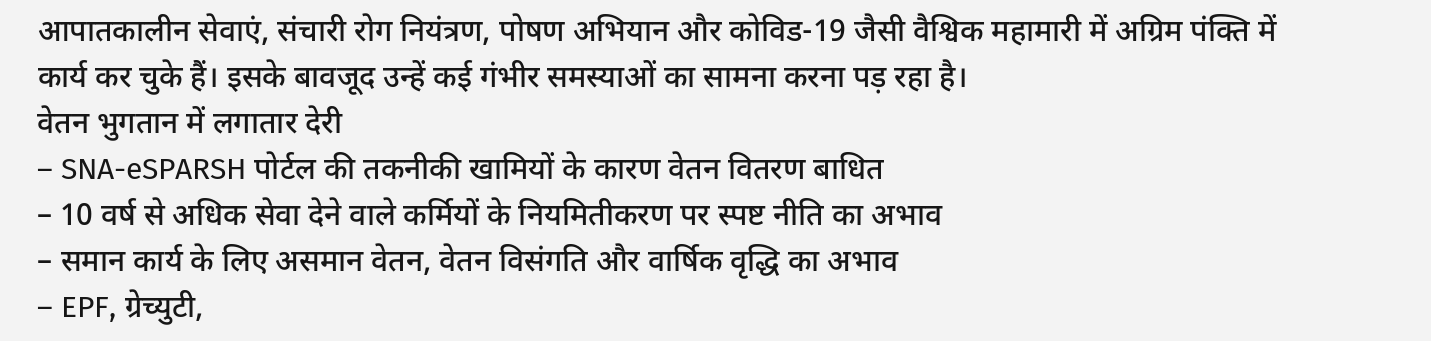आपातकालीन सेवाएं, संचारी रोग नियंत्रण, पोषण अभियान और कोविड-19 जैसी वैश्विक महामारी में अग्रिम पंक्ति में कार्य कर चुके हैं। इसके बावजूद उन्हें कई गंभीर समस्याओं का सामना करना पड़ रहा है।
वेतन भुगतान में लगातार देरी
– SNA-eSPARSH पोर्टल की तकनीकी खामियों के कारण वेतन वितरण बाधित
– 10 वर्ष से अधिक सेवा देने वाले कर्मियों के नियमितीकरण पर स्पष्ट नीति का अभाव
– समान कार्य के लिए असमान वेतन, वेतन विसंगति और वार्षिक वृद्धि का अभाव
– EPF, ग्रेच्युटी,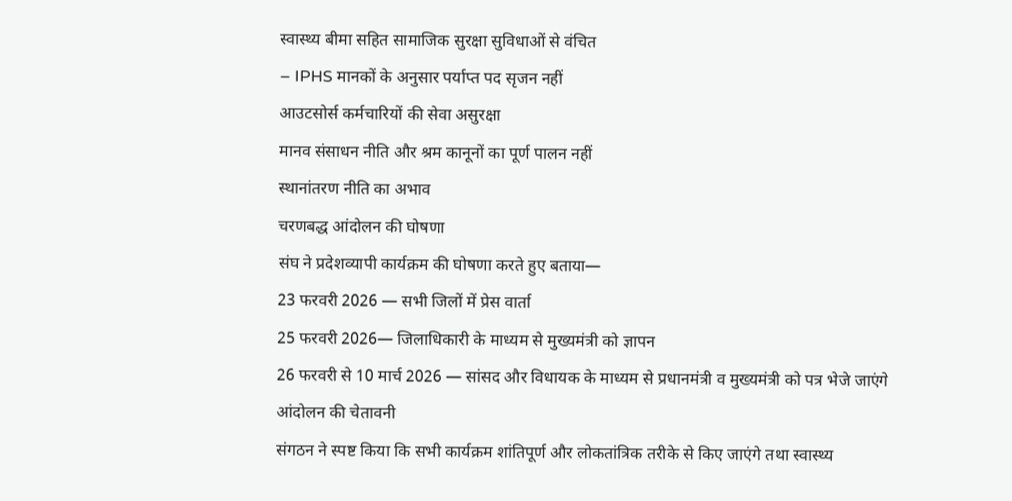स्वास्थ्य बीमा सहित सामाजिक सुरक्षा सुविधाओं से वंचित
– IPHS मानकों के अनुसार पर्याप्त पद सृजन नहीं
आउटसोर्स कर्मचारियों की सेवा असुरक्षा
मानव संसाधन नीति और श्रम कानूनों का पूर्ण पालन नहीं
स्थानांतरण नीति का अभाव
चरणबद्ध आंदोलन की घोषणा
संघ ने प्रदेशव्यापी कार्यक्रम की घोषणा करते हुए बताया—
23 फरवरी 2026 — सभी जिलों में प्रेस वार्ता
25 फरवरी 2026— जिलाधिकारी के माध्यम से मुख्यमंत्री को ज्ञापन
26 फरवरी से 10 मार्च 2026 — सांसद और विधायक के माध्यम से प्रधानमंत्री व मुख्यमंत्री को पत्र भेजे जाएंगे
आंदोलन की चेतावनी
संगठन ने स्पष्ट किया कि सभी कार्यक्रम शांतिपूर्ण और लोकतांत्रिक तरीके से किए जाएंगे तथा स्वास्थ्य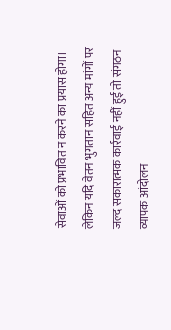सेवाओं को प्रभावित न करने का प्रयास होगा। लेकिन यदि वेतन भुगतान सहित अन्य मांगों पर जल्द सकारात्मक कार्रवाई नहीं हुई तो संगठन व्यापक आंदोलन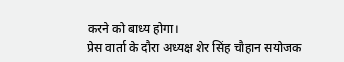करने को बाध्य होगा।
प्रेस वार्ता के दौरा अध्यक्ष शेर सिंह चौहान सयोजक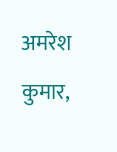अमरेश कुमार,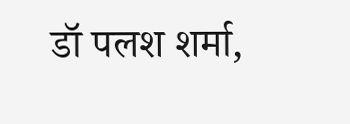डॉ पलश शर्मा,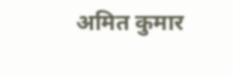अमित कुमार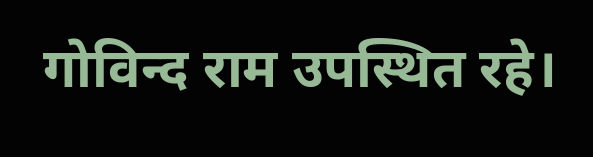गोविन्द राम उपस्थित रहे।